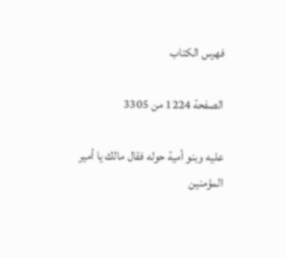فهرس الكتاب

الصفحة 1224 من 3305

عليه وبنو أمية حوله فقال مالك يا أمير المؤمنين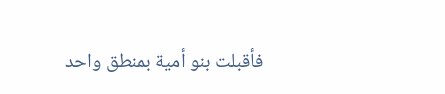فأقبلت بنو أمية بمنطق واحد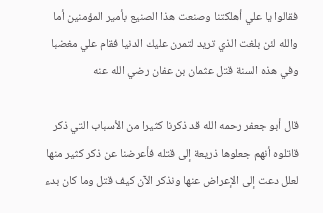فقالوا يا علي أهلكتنا وصنعت هذا الصنيع بأمير المؤمنين أما والله لئن بلغت الذي تريد لتمرن عليك الدنيا فقام علي مغضبا وفي هذه السنة قتل عثمان بن عفان رضي الله عنه

قال أبو جعفر رحمه الله قد ذكرنا كثيرا من الأسباب التي ذكر قاتلوه أنهم جعلوها ذريعة إلى قتله فأعرضنا عن ذكر كثير منها لعلل دعت إلى الإعراض عنها ونذكر الآن كيف قتل وما كان بدء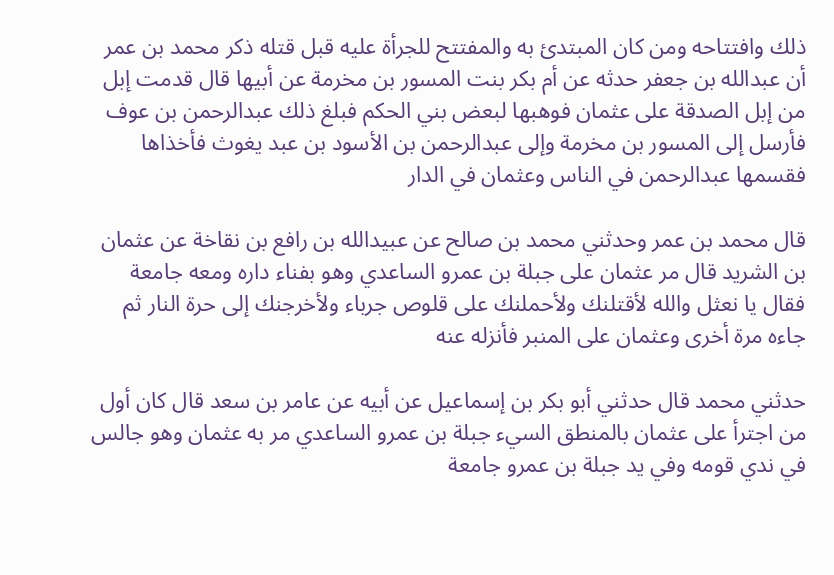ذلك وافتتاحه ومن كان المبتدئ به والمفتتح للجرأة عليه قبل قتله ذكر محمد بن عمر أن عبدالله بن جعفر حدثه عن أم بكر بنت المسور بن مخرمة عن أبيها قال قدمت إبل من إبل الصدقة على عثمان فوهبها لبعض بني الحكم فبلغ ذلك عبدالرحمن بن عوف فأرسل إلى المسور بن مخرمة وإلى عبدالرحمن بن الأسود بن عبد يغوث فأخذاها فقسمها عبدالرحمن في الناس وعثمان في الدار

قال محمد بن عمر وحدثني محمد بن صالح عن عبيدالله بن رافع بن نقاخة عن عثمان بن الشريد قال مر عثمان على جبلة بن عمرو الساعدي وهو بفناء داره ومعه جامعة فقال يا نعثل والله لأقتلنك ولأحملنك على قلوص جرباء ولأخرجنك إلى حرة النار ثم جاءه مرة أخرى وعثمان على المنبر فأنزله عنه

حدثني محمد قال حدثني أبو بكر بن إسماعيل عن أبيه عن عامر بن سعد قال كان أول من اجترأ على عثمان بالمنطق السيء جبلة بن عمرو الساعدي مر به عثمان وهو جالس في ندي قومه وفي يد جبلة بن عمرو جامعة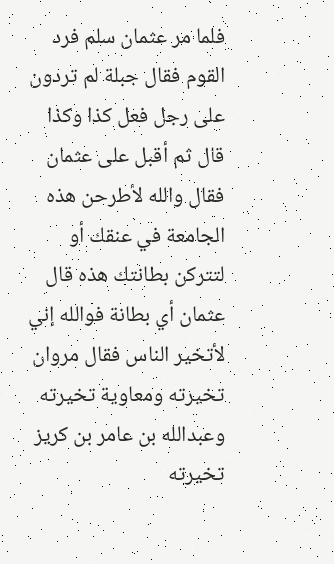فلما مر عثمان سلم فرد القوم فقال جبلة لم تردون على رجل فعل كذا وكذا قال ثم أقبل على عثمان فقال والله لأطرحن هذه الجامعة في عنقك أو لتتركن بطانتك هذه قال عثمان أي بطانة فوالله إني لأتخير الناس فقال مروان تخيرته ومعاوية تخيرته وعبدالله بن عامر بن كريز تخيرته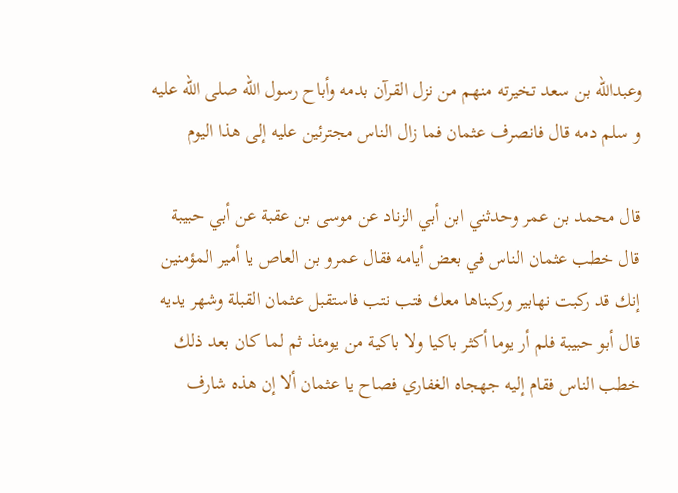وعبدالله بن سعد تخيرته منهم من نزل القرآن بدمه وأباح رسول الله صلى الله عليه و سلم دمه قال فانصرف عثمان فما زال الناس مجترئين عليه إلى هذا اليوم

قال محمد بن عمر وحدثني ابن أبي الزناد عن موسى بن عقبة عن أبي حبيبة قال خطب عثمان الناس في بعض أيامه فقال عمرو بن العاص يا أمير المؤمنين إنك قد ركبت نهابير وركبناها معك فتب نتب فاستقبل عثمان القبلة وشهر يديه قال أبو حبيبة فلم أر يوما أكثر باكيا ولا باكية من يومئذ ثم لما كان بعد ذلك خطب الناس فقام إليه جهجاه الغفاري فصاح يا عثمان ألا إن هذه شارف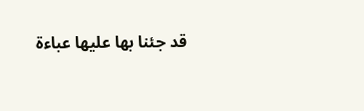قد جئنا بها عليها عباءة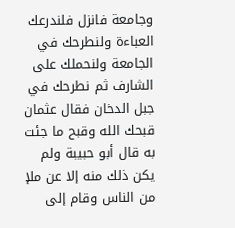وجامعة فانزل فلندرعك العباءة ولنطرحك في الجامعة ولنحملك على الشارف ثم نطرحك في جبل الدخان فقال عثمان قبحك الله وقبح ما جئت به قال أبو حبيبة ولم يكن ذلك منه إلا عن ملإ من الناس وقام إلى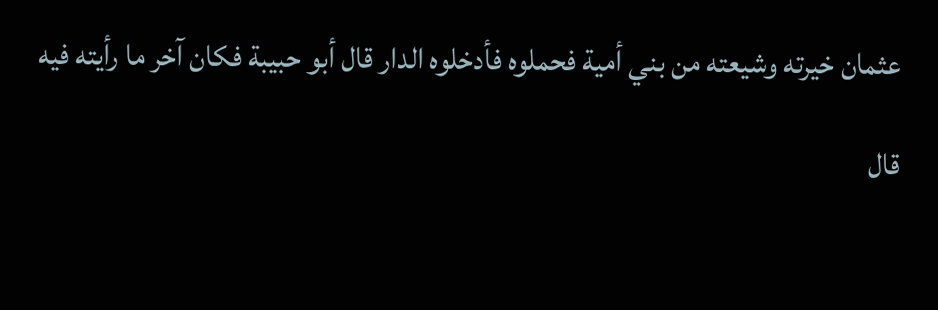عثمان خيرته وشيعته من بني أمية فحملوه فأدخلوه الدار قال أبو حبيبة فكان آخر ما رأيته فيه

قال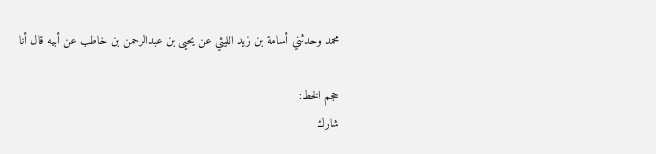محمد وحدثني أسامة بن زيد الليثي عن يحيى بن عبدالرحمن بن خاطب عن أبيه قال أنا

حجم الخط:
شارك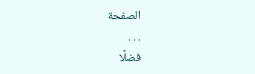الصفحة
. . .
فضلًا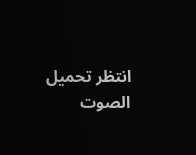انتظر تحميل الصوت